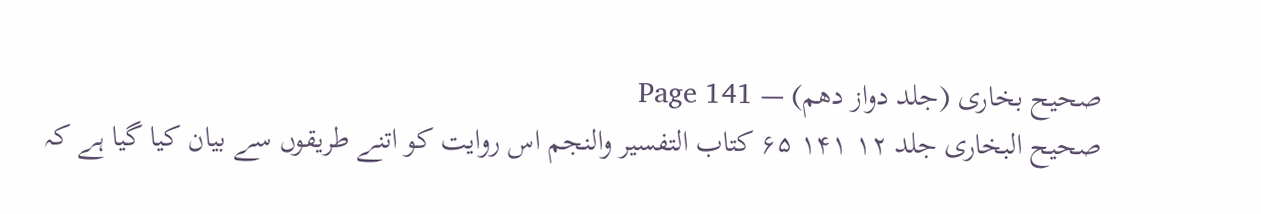صحیح بخاری (جلد دواز دھم) — Page 141
صحیح البخاری جلد ۱۲ ۱۴۱ ۶۵ کتاب التفسير والنجم اس روایت کو اتنے طریقوں سے بیان کیا گیا ہے کہ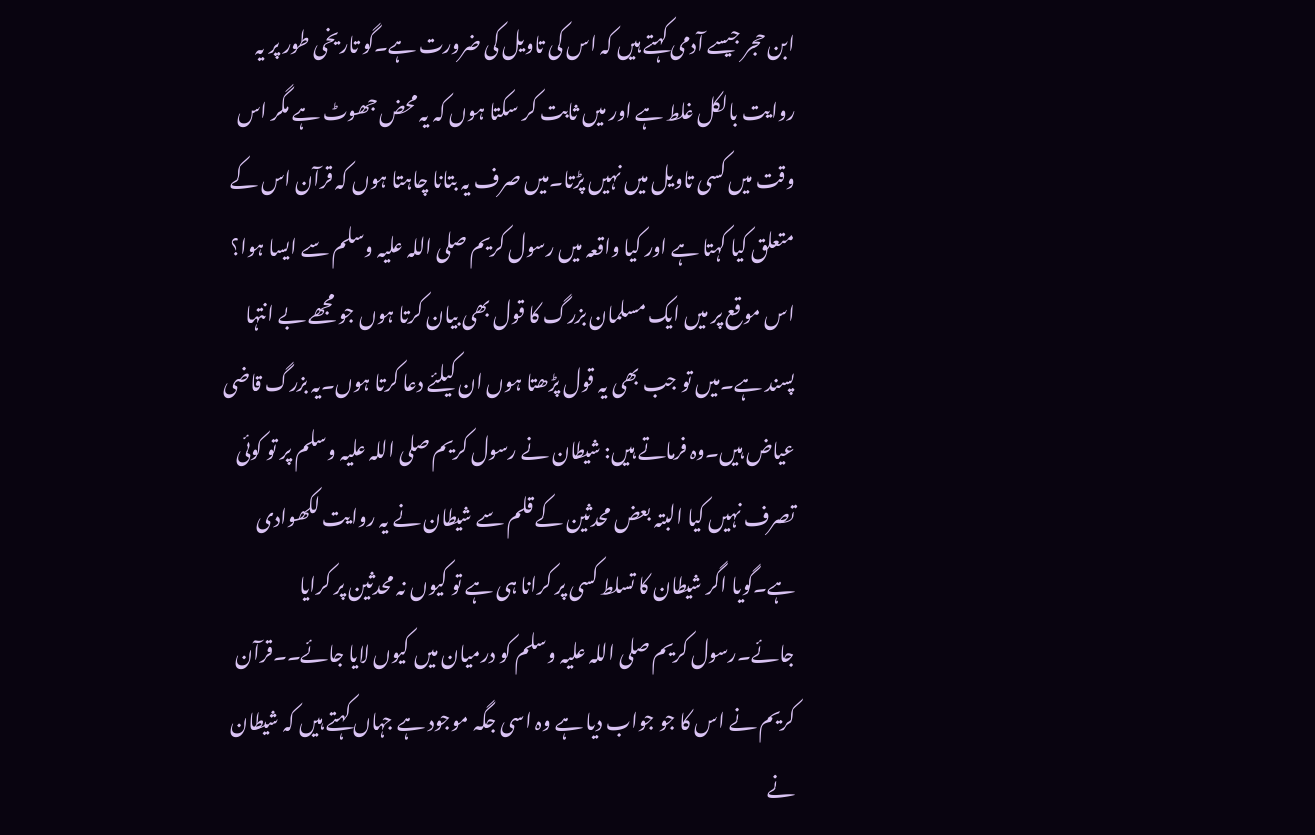ابن حجر جیسے آدمی کہتے ہیں کہ اس کی تاویل کی ضرورت ہے۔گو تاریخی طور پر یہ روایت بالکل غلط ہے اور میں ثابت کر سکتا ہوں کہ یہ محض جھوٹ ہے مگر اس وقت میں کسی تاویل میں نہیں پڑتا۔میں صرف یہ بتانا چاہتا ہوں کہ قرآن اس کے متعلق کیا کہتا ہے اور کیا واقعہ میں رسول کریم صلی اللہ علیہ وسلم سے ایسا ہوا؟ اس موقع پر میں ایک مسلمان بزرگ کا قول بھی بیان کرتا ہوں جو مجھے بے انتہا پسند ہے۔میں تو جب بھی یہ قول پڑھتا ہوں ان کیلئے دعا کرتا ہوں۔یہ بزرگ قاضی عیاض ہیں۔وہ فرماتے ہیں: شیطان نے رسول کریم صلی اللہ علیہ وسلم پر تو کوئی تصرف نہیں کیا البتہ بعض محدثین کے قلم سے شیطان نے یہ روایت لکھوادی ہے۔گویا اگر شیطان کا تسلط کسی پر کرانا ہی ہے تو کیوں نہ محدثین پر کرایا جائے۔رسول کریم صلی اللہ علیہ وسلم کو درمیان میں کیوں لایا جائے۔۔قرآن کریم نے اس کا جو جواب دیا ہے وہ اسی جگہ موجود ہے جہاں کہتے ہیں کہ شیطان نے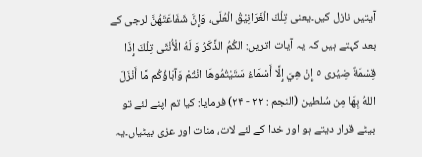آیتیں نازل کیں۔یعنی تِلْكَ الْغَرَانِيْقُ الْعُلَى، وَإِنَّ شَفَاعَتَهُنَّ لرجی کے بعد کہتے ہیں کہ یہ آیات اتریں: الكُمُ الذَّكَرُ وَ لَهُ الْأُنْثَى تِلْكَ إِذَا قِسْمَةٌ ضِيُرى ٥ إِنْ هِيَ إِلَّا أَسْمَاءُ سَتَيْتُمُوهَا انْتُمْ وَآبَاؤُكُم مَّا أَنْزَلَ اللهُ بِهَا مِن سُلطين (النجم : ۲۲ - ۲۴) فرمایا: کیا تم اپنے لئے تو بیٹے قرار دیتے ہو اور خدا کے لئے لات، منات اور عزی بیٹیاں۔یہ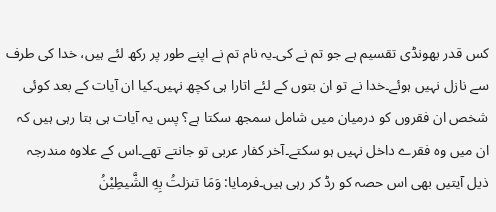کس قدر بھونڈی تقسیم ہے جو تم نے کی۔یہ نام تم نے اپنے طور پر رکھ لئے ہیں، خدا کی طرف سے نازل نہیں ہوئے۔خدا نے تو ان بتوں کے لئے اتارا ہی کچھ نہیں۔کیا ان آیات کے بعد کوئی شخص ان فقروں کو درمیان میں شامل سمجھ سکتا ہے؟ پس یہ آیات ہی بتا رہی ہیں کہ ان میں وہ فقرے داخل نہیں ہو سکتے۔آخر کفار عربی تو جانتے تھے۔اس کے علاوہ مندرجہ ذیل آیتیں بھی اس حصہ کو رڈ کر رہی ہیں۔فرمایا: وَمَا تنزلتُ بِهِ الشَّيطِيْنُ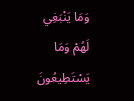وَمَا يَنْبَغِي لَهُمْ وَمَا يَسْتَطِيعُونَ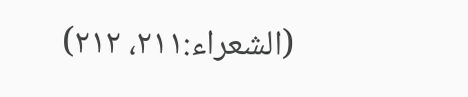(الشعراء:۲۱۱، ۲۱۲)